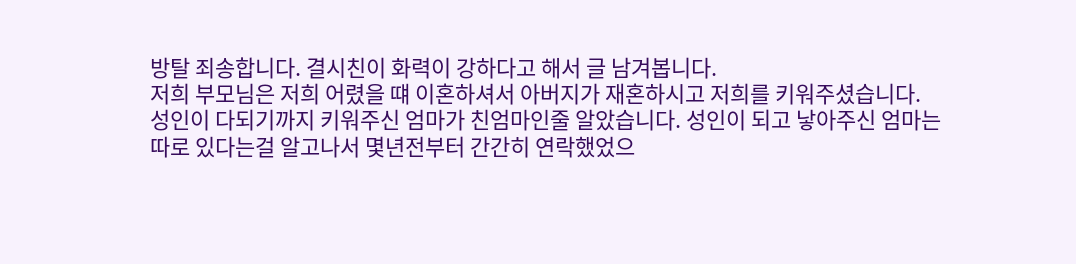방탈 죄송합니다. 결시친이 화력이 강하다고 해서 글 남겨봅니다.
저희 부모님은 저희 어렸을 떄 이혼하셔서 아버지가 재혼하시고 저희를 키워주셨습니다.
성인이 다되기까지 키워주신 엄마가 친엄마인줄 알았습니다. 성인이 되고 낳아주신 엄마는
따로 있다는걸 알고나서 몇년전부터 간간히 연락했었으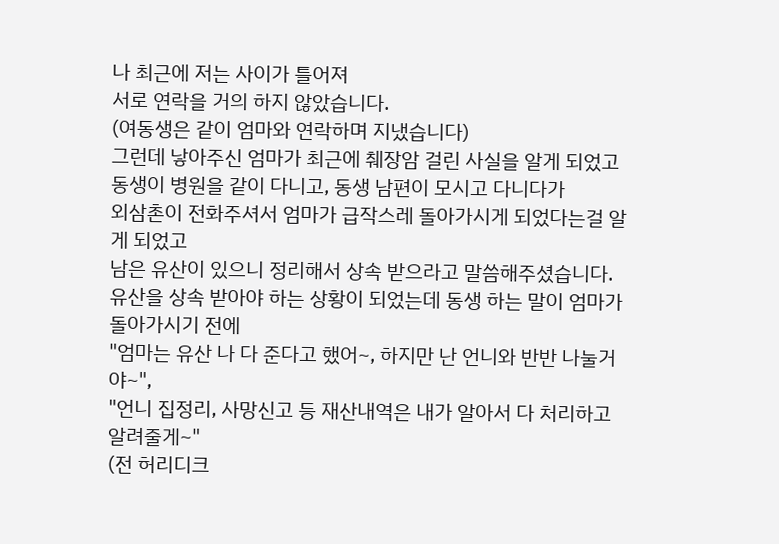나 최근에 저는 사이가 틀어져
서로 연락을 거의 하지 않았습니다.
(여동생은 같이 엄마와 연락하며 지냈습니다)
그런데 낳아주신 엄마가 최근에 췌장암 걸린 사실을 알게 되었고
동생이 병원을 같이 다니고, 동생 남편이 모시고 다니다가
외삼촌이 전화주셔서 엄마가 급작스레 돌아가시게 되었다는걸 알게 되었고
남은 유산이 있으니 정리해서 상속 받으라고 말씀해주셨습니다.
유산을 상속 받아야 하는 상황이 되었는데 동생 하는 말이 엄마가 돌아가시기 전에
"엄마는 유산 나 다 준다고 했어~, 하지만 난 언니와 반반 나눌거야~",
"언니 집정리, 사망신고 등 재산내역은 내가 알아서 다 처리하고 알려줄게~"
(전 허리디크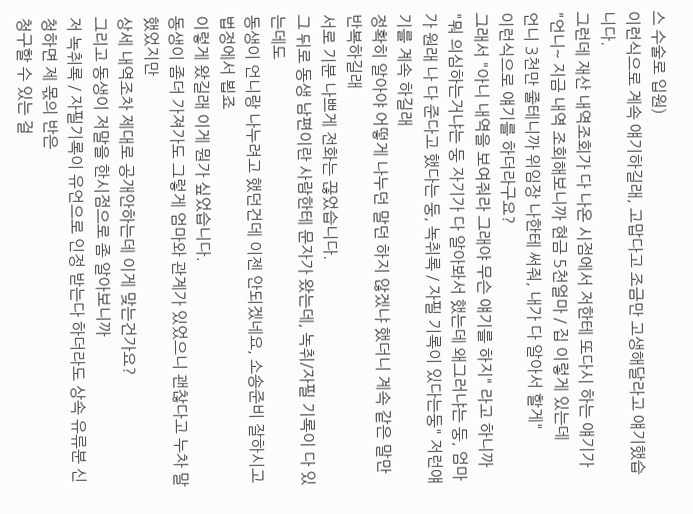스 수술로 입원)
이런식으로 계속 얘기하길래, 고맙다고 조금만 고생해달라고 얘기했습니다.
그런데 재산 내역조회가 다 나온 시점에서 저한테 또다시 하는 얘기가
"언니~ 지금 내역 조회해보니까 현금 5천얼마 / 집 이렇게 있는데
언니 3천만 줄테니까 위임장 나한테 써줘, 내가 다 알아서 할게"
이런식으로 얘기를 하더라구요?
그래서 "아니 내역을 보여줘라 그래야 무슨 얘기를 하지" 라고 하니까
"뭐 의심하는거냐는 둥 자기가 다 알아봐서 했는데 왜그러냐는 둥, 엄마가 원래 나 다 준다고 했다는 둥, 녹취록 / 자필 기록이 있다는둥" 저런얘기를 계속 하길래
정확히 알아야 어떻게 나누던 말던 하지 않겠냐 했더니 계속 같은 말만 반복하길래
서로 기분 나쁘게 전화는 끊었습니다.
그 뒤로 동생 남편이란 사람한테 문자가 왔는데, 녹취/자필 기록이 다 있는데도
동생이 언니랑 나누려고 했던건데 이젠 안되겠네요, 소송준비 잘하시고 법정에서 뵙죠
이렇게 왔길래 이게 뭔가 싶었습니다.
동생이 좀더 가져가도 그렇게 엄마와 관계가 있었으니 괜찮다고 누차 말했었지만
상세 내역조차 제대로 공개안하는데 이게 맞는건가요?
그리고 동생이 저말을 한시점으로 좀 알아보니까
저 녹취록 / 자필기록이 유언으로 인정 받는다 하더라도 상속 유류분 신청하면 제 몫의 반은
청구할 수 있는 걸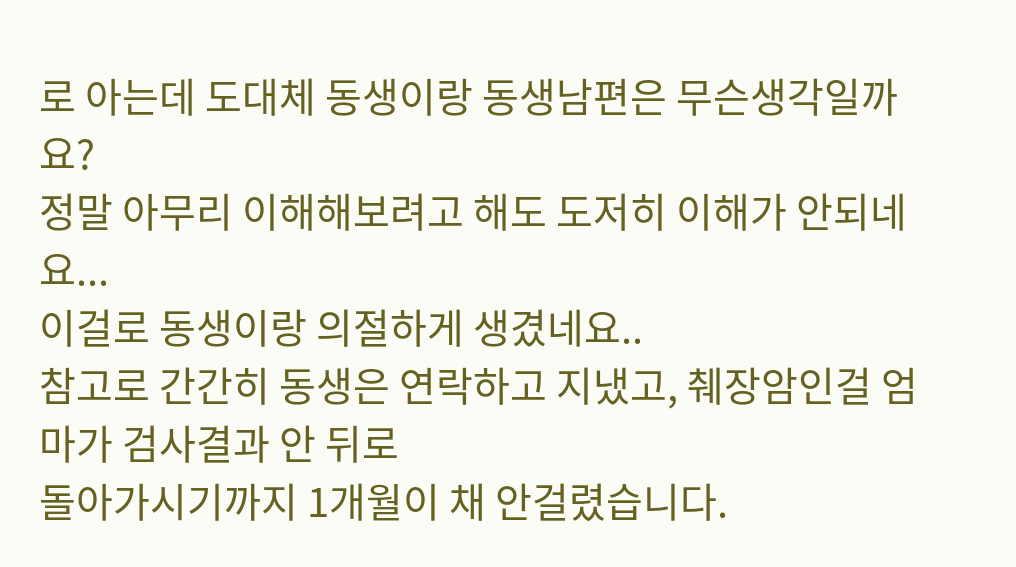로 아는데 도대체 동생이랑 동생남편은 무슨생각일까요?
정말 아무리 이해해보려고 해도 도저히 이해가 안되네요...
이걸로 동생이랑 의절하게 생겼네요..
참고로 간간히 동생은 연락하고 지냈고, 췌장암인걸 엄마가 검사결과 안 뒤로
돌아가시기까지 1개월이 채 안걸렸습니다.